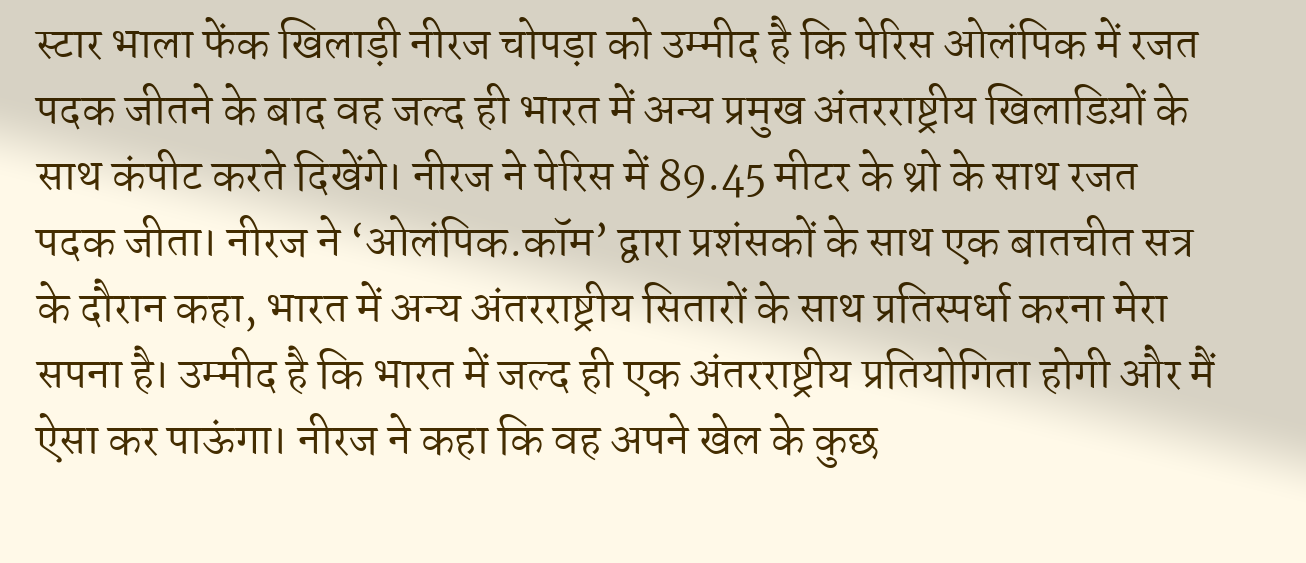स्टार भाला फेंक खिलाड़ी नीरज चोपड़ा को उम्मीद है कि पेरिस ओलंपिक में रजत पदक जीतने के बाद वह जल्द ही भारत में अन्य प्रमुख अंतरराष्ट्रीय खिलाडिय़ों के साथ कंपीट करते दिखेंगे। नीरज ने पेरिस में 89.45 मीटर के थ्रो के साथ रजत पदक जीता। नीरज ने ‘ओलंपिक.कॉम’ द्वारा प्रशंसकों के साथ एक बातचीत सत्र के दौरान कहा, भारत में अन्य अंतरराष्ट्रीय सितारों के साथ प्रतिस्पर्धा करना मेरा सपना है। उम्मीद है कि भारत में जल्द ही एक अंतरराष्ट्रीय प्रतियोगिता होगी और मैं ऐसा कर पाऊंगा। नीरज ने कहा कि वह अपने खेल के कुछ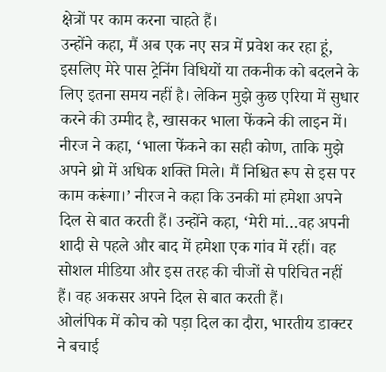क्षेत्रों पर काम करना चाहते हैं।
उन्होंने कहा, मैं अब एक नए सत्र में प्रवेश कर रहा हूं, इसलिए मेरे पास ट्रेनिंग विधियों या तकनीक को बदलने के लिए इतना समय नहीं है। लेकिन मुझे कुछ एरिया में सुधार करने की उम्मीद है, खासकर भाला फेंकने की लाइन में। नीरज ने कहा, ‘भाला फेंकने का सही कोण, ताकि मुझे अपने थ्रो में अधिक शक्ति मिले। मैं निश्चित रूप से इस पर काम करूंगा।’ नीरज ने कहा कि उनकी मां हमेशा अपने दिल से बात करती हैं। उन्होंने कहा, ‘मेरी मां…वह अपनी शादी से पहले और बाद में हमेशा एक गांव में रहीं। वह सोशल मीडिया और इस तरह की चीजों से परिचित नहीं हैं। वह अकसर अपने दिल से बात करती हैं।
ओलंपिक में कोच को पड़ा दिल का दौरा, भारतीय डाक्टर ने बचाई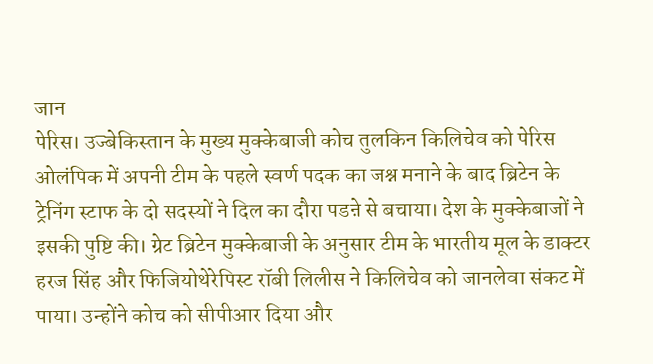जान
पेरिस। उज्बेकिस्तान के मुख्य मुक्केबाजी कोच तुलकिन किलिचेव को पेरिस ओलंपिक में अपनी टीम के पहले स्वर्ण पदक का जश्न मनाने के बाद ब्रिटेन के ट्रेनिंग स्टाफ के दो सदस्यों ने दिल का दौरा पडऩे से बचाया। देश के मुक्केबाजों ने इसकी पुष्टि की। ग्रेट ब्रिटेन मुक्केबाजी के अनुसार टीम के भारतीय मूल के डाक्टर हरज सिंह और फिजियोथेरेपिस्ट रॉबी लिलीस ने किलिचेव को जानलेवा संकट में पाया। उन्होंने कोच को सीपीआर दिया और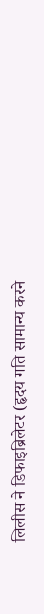लिलीस ने डिफाइब्रिलेटर (हृदय गति सामान्य करने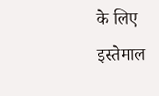के लिए इस्तेमाल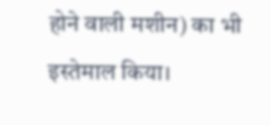होने वाली मशीन) का भी इस्तेमाल किया।